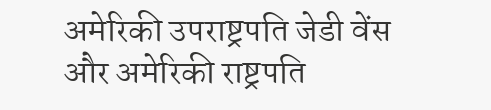अमेरिकी उपराष्ट्रपति जेडी वेंस और अमेरिकी राष्ट्रपति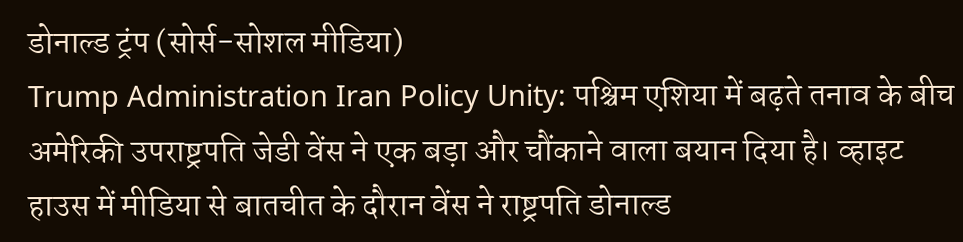डोनाल्ड ट्रंप (सोर्स-सोशल मीडिया)
Trump Administration Iran Policy Unity: पश्चिम एशिया में बढ़ते तनाव के बीच अमेरिकी उपराष्ट्रपति जेडी वेंस ने एक बड़ा और चौंकाने वाला बयान दिया है। व्हाइट हाउस में मीडिया से बातचीत के दौरान वेंस ने राष्ट्रपति डोनाल्ड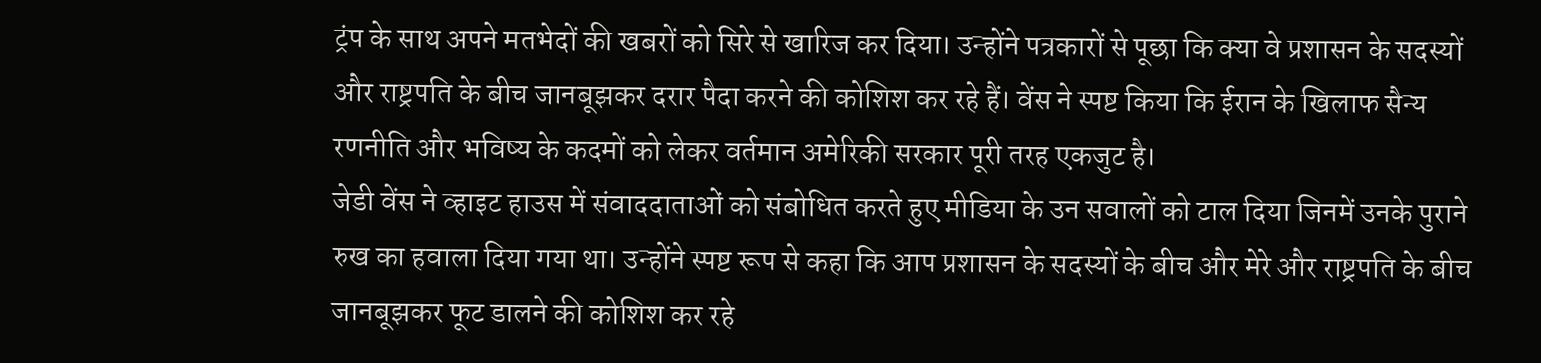ट्रंप के साथ अपने मतभेदों की खबरों को सिरे से खारिज कर दिया। उन्होंने पत्रकारों से पूछा कि क्या वे प्रशासन के सदस्यों और राष्ट्रपति के बीच जानबूझकर दरार पैदा करने की कोशिश कर रहे हैं। वेंस ने स्पष्ट किया कि ईरान के खिलाफ सैन्य रणनीति और भविष्य के कदमों को लेकर वर्तमान अमेरिकी सरकार पूरी तरह एकजुट है।
जेडी वेंस ने व्हाइट हाउस में संवाददाताओं को संबोधित करते हुए मीडिया के उन सवालों को टाल दिया जिनमें उनके पुराने रुख का हवाला दिया गया था। उन्होंने स्पष्ट रूप से कहा कि आप प्रशासन के सदस्यों के बीच और मेरे और राष्ट्रपति के बीच जानबूझकर फूट डालने की कोशिश कर रहे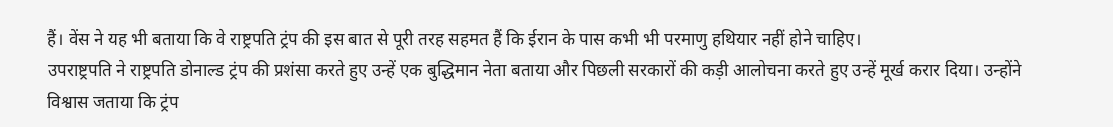हैं। वेंस ने यह भी बताया कि वे राष्ट्रपति ट्रंप की इस बात से पूरी तरह सहमत हैं कि ईरान के पास कभी भी परमाणु हथियार नहीं होने चाहिए।
उपराष्ट्रपति ने राष्ट्रपति डोनाल्ड ट्रंप की प्रशंसा करते हुए उन्हें एक बुद्धिमान नेता बताया और पिछली सरकारों की कड़ी आलोचना करते हुए उन्हें मूर्ख करार दिया। उन्होंने विश्वास जताया कि ट्रंप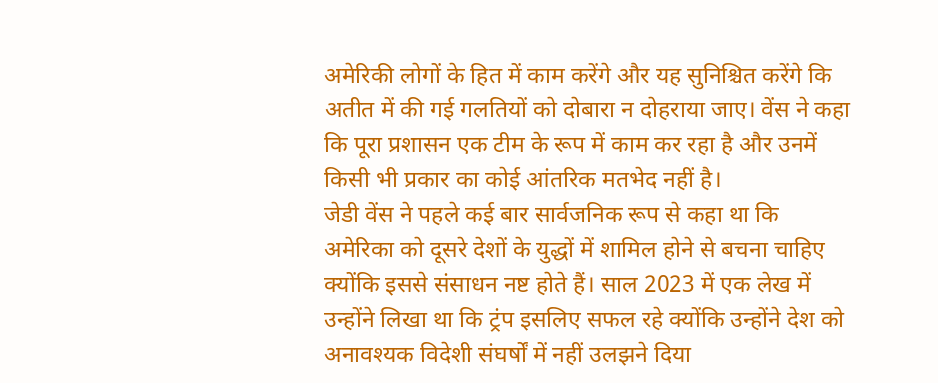अमेरिकी लोगों के हित में काम करेंगे और यह सुनिश्चित करेंगे कि अतीत में की गई गलतियों को दोबारा न दोहराया जाए। वेंस ने कहा कि पूरा प्रशासन एक टीम के रूप में काम कर रहा है और उनमें किसी भी प्रकार का कोई आंतरिक मतभेद नहीं है।
जेडी वेंस ने पहले कई बार सार्वजनिक रूप से कहा था कि अमेरिका को दूसरे देशों के युद्धों में शामिल होने से बचना चाहिए क्योंकि इससे संसाधन नष्ट होते हैं। साल 2023 में एक लेख में उन्होंने लिखा था कि ट्रंप इसलिए सफल रहे क्योंकि उन्होंने देश को अनावश्यक विदेशी संघर्षों में नहीं उलझने दिया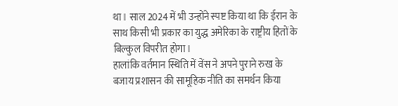था। साल 2024 में भी उन्होंने स्पष्ट किया था कि ईरान के साथ किसी भी प्रकार का युद्ध अमेरिका के राष्ट्रीय हितों के बिल्कुल विपरीत होगा।
हालांकि वर्तमान स्थिति में वेंस ने अपने पुराने रुख के बजाय प्रशासन की सामूहिक नीति का समर्थन किया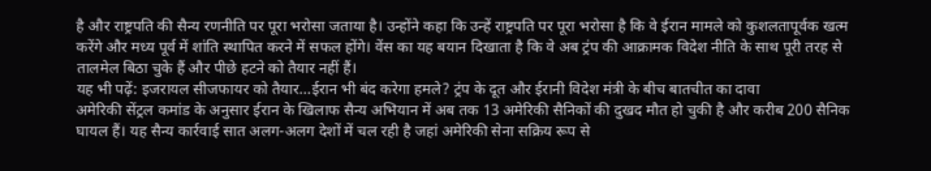है और राष्ट्रपति की सैन्य रणनीति पर पूरा भरोसा जताया है। उन्होंने कहा कि उन्हें राष्ट्रपति पर पूरा भरोसा है कि वे ईरान मामले को कुशलतापूर्वक खत्म करेंगे और मध्य पूर्व में शांति स्थापित करने में सफल होंगे। वेंस का यह बयान दिखाता है कि वे अब ट्रंप की आक्रामक विदेश नीति के साथ पूरी तरह से तालमेल बिठा चुके हैं और पीछे हटने को तैयार नहीं हैं।
यह भी पढ़ें: इजरायल सीजफायर को तैयार…ईरान भी बंद करेगा हमले? ट्रंप के दूत और ईरानी विदेश मंत्री के बीच बातचीत का दावा
अमेरिकी सेंट्रल कमांड के अनुसार ईरान के खिलाफ सैन्य अभियान में अब तक 13 अमेरिकी सैनिकों की दुखद मौत हो चुकी है और करीब 200 सैनिक घायल हैं। यह सैन्य कार्रवाई सात अलग-अलग देशों में चल रही है जहां अमेरिकी सेना सक्रिय रूप से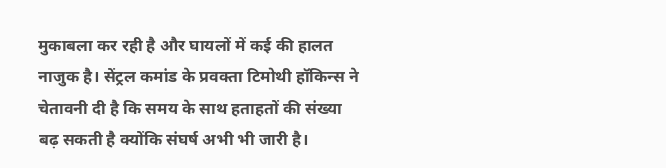मुकाबला कर रही है और घायलों में कई की हालत नाजुक है। सेंट्रल कमांड के प्रवक्ता टिमोथी हॉकिन्स ने चेतावनी दी है कि समय के साथ हताहतों की संख्या बढ़ सकती है क्योंकि संघर्ष अभी भी जारी है।